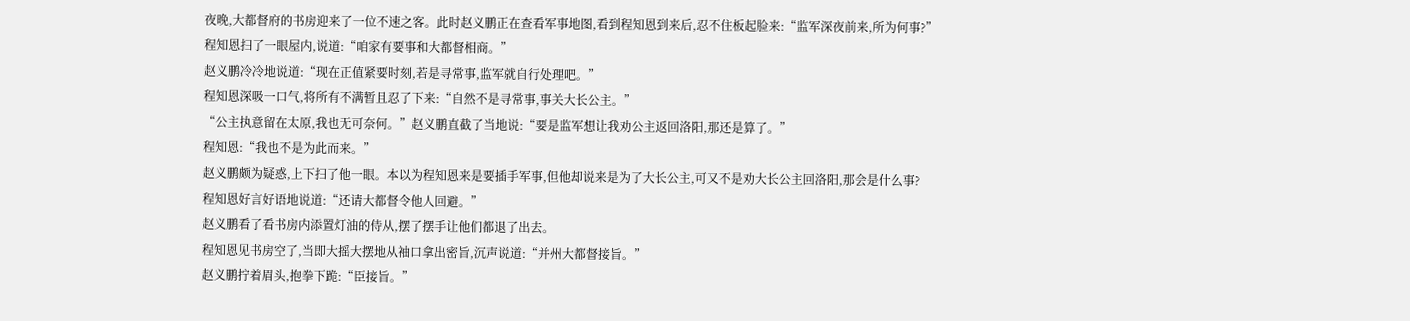夜晚,大都督府的书房迎来了一位不速之客。此时赵义鹏正在查看军事地图,看到程知恩到来后,忍不住板起脸来:“监军深夜前来,所为何事?”
程知恩扫了一眼屋内,说道:“咱家有要事和大都督相商。”
赵义鹏冷冷地说道:“现在正值紧要时刻,若是寻常事,监军就自行处理吧。”
程知恩深吸一口气,将所有不满暂且忍了下来:“自然不是寻常事,事关大长公主。”
“公主执意留在太原,我也无可奈何。”赵义鹏直截了当地说:“要是监军想让我劝公主返回洛阳,那还是算了。”
程知恩:“我也不是为此而来。”
赵义鹏颇为疑惑,上下扫了他一眼。本以为程知恩来是要插手军事,但他却说来是为了大长公主,可又不是劝大长公主回洛阳,那会是什么事?
程知恩好言好语地说道:“还请大都督令他人回避。”
赵义鹏看了看书房内添置灯油的侍从,摆了摆手让他们都退了出去。
程知恩见书房空了,当即大摇大摆地从袖口拿出密旨,沉声说道:“并州大都督接旨。”
赵义鹏拧着眉头,抱拳下跪:“臣接旨。”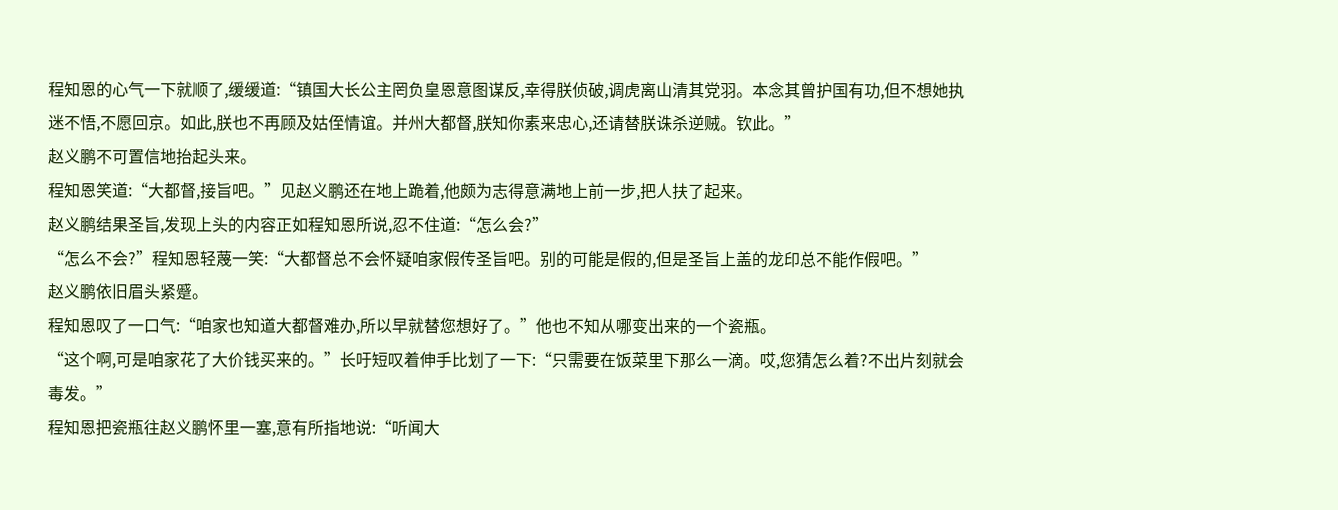程知恩的心气一下就顺了,缓缓道:“镇国大长公主罔负皇恩意图谋反,幸得朕侦破,调虎离山清其党羽。本念其曾护国有功,但不想她执迷不悟,不愿回京。如此,朕也不再顾及姑侄情谊。并州大都督,朕知你素来忠心,还请替朕诛杀逆贼。钦此。”
赵义鹏不可置信地抬起头来。
程知恩笑道:“大都督,接旨吧。”见赵义鹏还在地上跪着,他颇为志得意满地上前一步,把人扶了起来。
赵义鹏结果圣旨,发现上头的内容正如程知恩所说,忍不住道:“怎么会?”
“怎么不会?”程知恩轻蔑一笑:“大都督总不会怀疑咱家假传圣旨吧。别的可能是假的,但是圣旨上盖的龙印总不能作假吧。”
赵义鹏依旧眉头紧蹙。
程知恩叹了一口气:“咱家也知道大都督难办,所以早就替您想好了。”他也不知从哪变出来的一个瓷瓶。
“这个啊,可是咱家花了大价钱买来的。”长吁短叹着伸手比划了一下:“只需要在饭菜里下那么一滴。哎,您猜怎么着?不出片刻就会毒发。”
程知恩把瓷瓶往赵义鹏怀里一塞,意有所指地说:“听闻大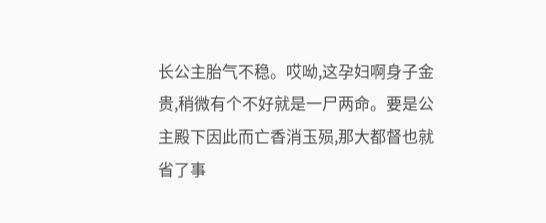长公主胎气不稳。哎呦,这孕妇啊身子金贵,稍微有个不好就是一尸两命。要是公主殿下因此而亡香消玉殒,那大都督也就省了事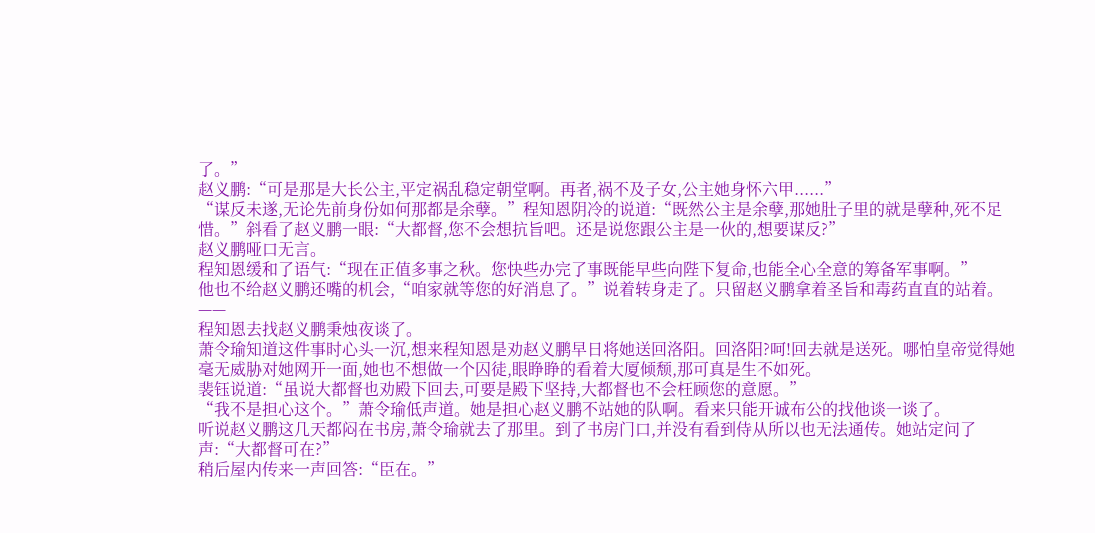了。”
赵义鹏:“可是那是大长公主,平定祸乱稳定朝堂啊。再者,祸不及子女,公主她身怀六甲......”
“谋反未遂,无论先前身份如何那都是余孽。”程知恩阴冷的说道:“既然公主是余孽,那她肚子里的就是孽种,死不足惜。”斜看了赵义鹏一眼:“大都督,您不会想抗旨吧。还是说您跟公主是一伙的,想要谋反?”
赵义鹏哑口无言。
程知恩缓和了语气:“现在正值多事之秋。您快些办完了事既能早些向陛下复命,也能全心全意的筹备军事啊。”
他也不给赵义鹏还嘴的机会,“咱家就等您的好消息了。”说着转身走了。只留赵义鹏拿着圣旨和毒药直直的站着。
——
程知恩去找赵义鹏秉烛夜谈了。
萧令瑜知道这件事时心头一沉,想来程知恩是劝赵义鹏早日将她送回洛阳。回洛阳?呵!回去就是送死。哪怕皇帝觉得她毫无威胁对她网开一面,她也不想做一个囚徒,眼睁睁的看着大厦倾颓,那可真是生不如死。
裴钰说道:“虽说大都督也劝殿下回去,可要是殿下坚持,大都督也不会枉顾您的意愿。”
“我不是担心这个。”萧令瑜低声道。她是担心赵义鹏不站她的队啊。看来只能开诚布公的找他谈一谈了。
听说赵义鹏这几天都闷在书房,萧令瑜就去了那里。到了书房门口,并没有看到侍从所以也无法通传。她站定问了声:“大都督可在?”
稍后屋内传来一声回答:“臣在。”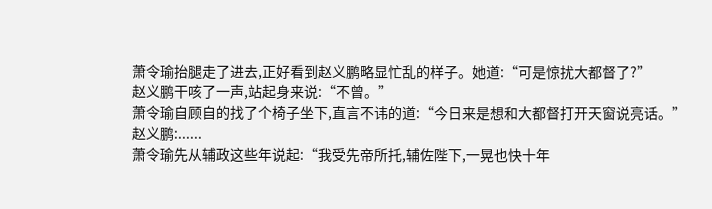萧令瑜抬腿走了进去,正好看到赵义鹏略显忙乱的样子。她道:“可是惊扰大都督了?”
赵义鹏干咳了一声,站起身来说:“不曾。”
萧令瑜自顾自的找了个椅子坐下,直言不讳的道:“今日来是想和大都督打开天窗说亮话。”
赵义鹏:......
萧令瑜先从辅政这些年说起:“我受先帝所托,辅佐陛下,一晃也快十年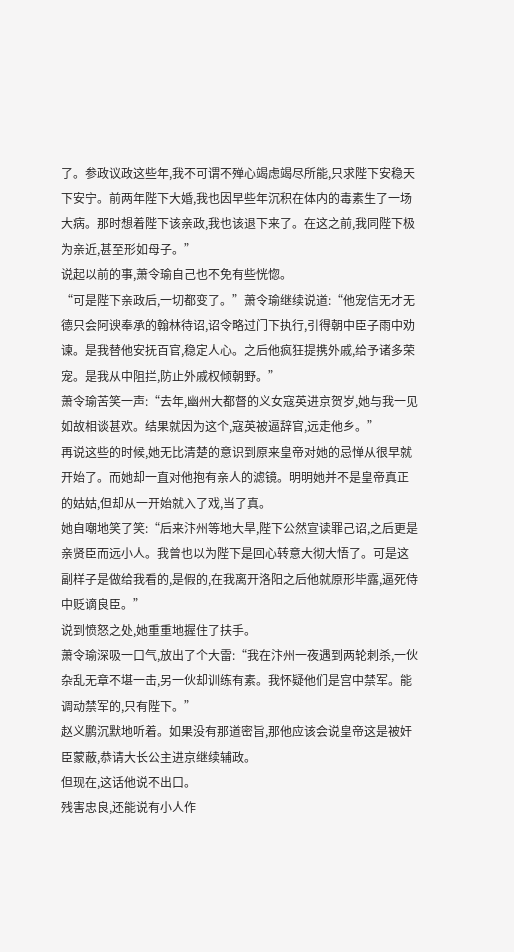了。参政议政这些年,我不可谓不殚心竭虑竭尽所能,只求陛下安稳天下安宁。前两年陛下大婚,我也因早些年沉积在体内的毒素生了一场大病。那时想着陛下该亲政,我也该退下来了。在这之前,我同陛下极为亲近,甚至形如母子。”
说起以前的事,萧令瑜自己也不免有些恍惚。
“可是陛下亲政后,一切都变了。”萧令瑜继续说道:“他宠信无才无德只会阿谀奉承的翰林待诏,诏令略过门下执行,引得朝中臣子雨中劝谏。是我替他安抚百官,稳定人心。之后他疯狂提携外戚,给予诸多荣宠。是我从中阻拦,防止外戚权倾朝野。”
萧令瑜苦笑一声:“去年,幽州大都督的义女寇英进京贺岁,她与我一见如故相谈甚欢。结果就因为这个,寇英被逼辞官,远走他乡。”
再说这些的时候,她无比清楚的意识到原来皇帝对她的忌惮从很早就开始了。而她却一直对他抱有亲人的滤镜。明明她并不是皇帝真正的姑姑,但却从一开始就入了戏,当了真。
她自嘲地笑了笑:“后来汴州等地大旱,陛下公然宣读罪己诏,之后更是亲贤臣而远小人。我曾也以为陛下是回心转意大彻大悟了。可是这副样子是做给我看的,是假的,在我离开洛阳之后他就原形毕露,逼死侍中贬谪良臣。”
说到愤怒之处,她重重地握住了扶手。
萧令瑜深吸一口气,放出了个大雷:“我在汴州一夜遇到两轮刺杀,一伙杂乱无章不堪一击,另一伙却训练有素。我怀疑他们是宫中禁军。能调动禁军的,只有陛下。”
赵义鹏沉默地听着。如果没有那道密旨,那他应该会说皇帝这是被奸臣蒙蔽,恭请大长公主进京继续辅政。
但现在,这话他说不出口。
残害忠良,还能说有小人作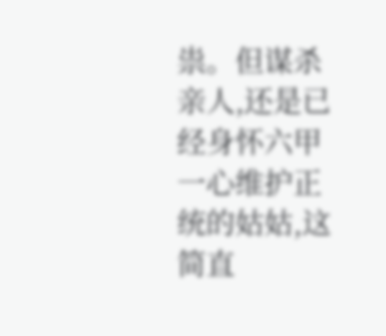祟。但谋杀亲人,还是已经身怀六甲一心维护正统的姑姑,这简直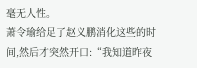毫无人性。
萧令瑜给足了赵义鹏消化这些的时间,然后才突然开口:“我知道昨夜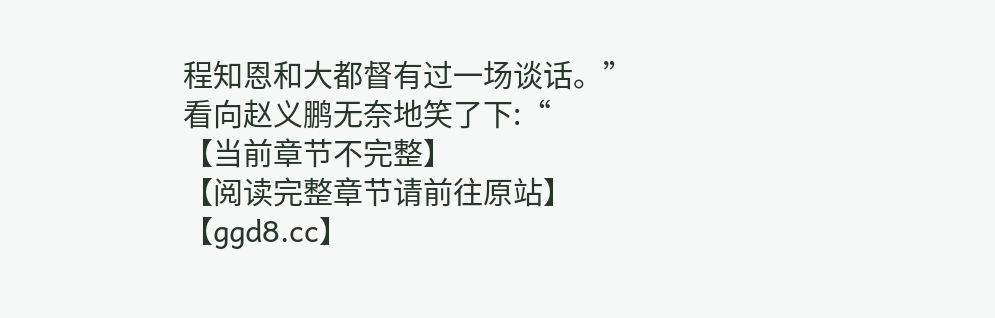程知恩和大都督有过一场谈话。”
看向赵义鹏无奈地笑了下:“
【当前章节不完整】
【阅读完整章节请前往原站】
【ggd8.cc】